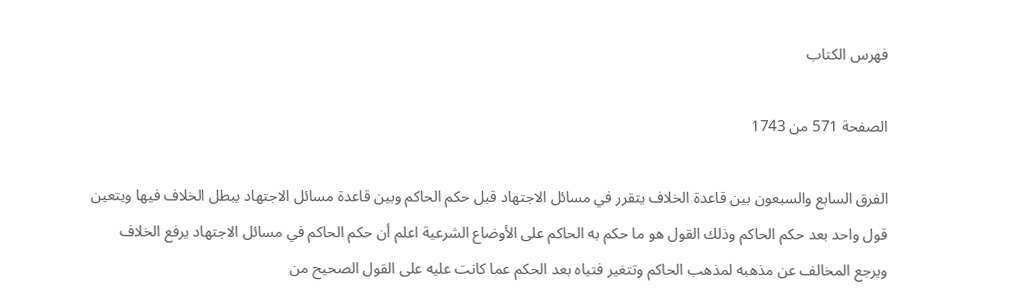فهرس الكتاب

الصفحة 571 من 1743

الفرق السابع والسبعون بين قاعدة الخلاف يتقرر في مسائل الاجتهاد قبل حكم الحاكم وبين قاعدة مسائل الاجتهاد يبطل الخلاف فيها ويتعين قول واحد بعد حكم الحاكم وذلك القول هو ما حكم به الحاكم على الأوضاع الشرعية اعلم أن حكم الحاكم في مسائل الاجتهاد يرفع الخلاف ويرجع المخالف عن مذهبه لمذهب الحاكم وتتغير فتياه بعد الحكم عما كانت عليه على القول الصحيح من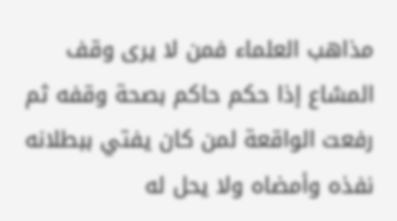مذاهب العلماء فمن لا يرى وقف المشاع إذا حكم حاكم بصحة وقفه ثم رفعت الواقعة لمن كان يفتي ببطلانه نفذه وأمضاه ولا يحل له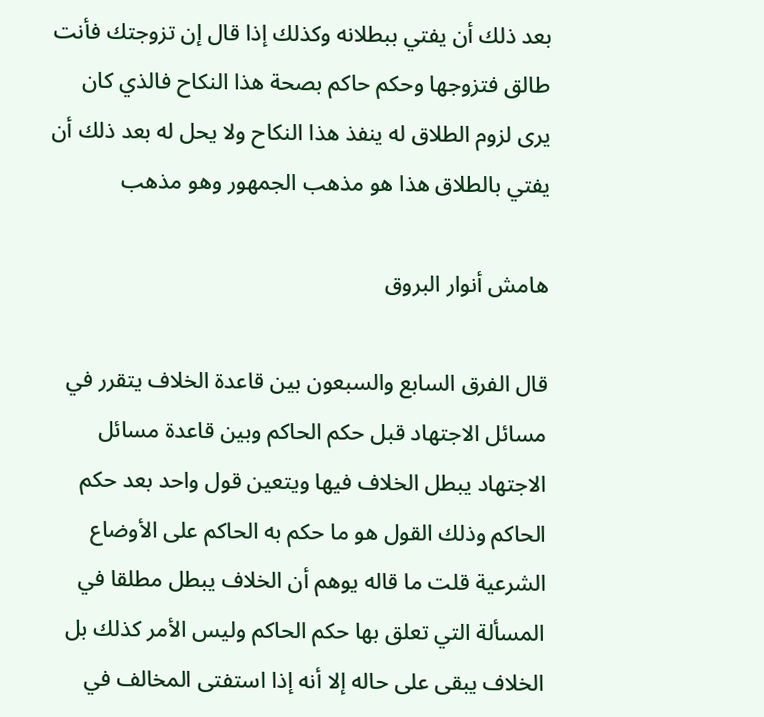بعد ذلك أن يفتي ببطلانه وكذلك إذا قال إن تزوجتك فأنت طالق فتزوجها وحكم حاكم بصحة هذا النكاح فالذي كان يرى لزوم الطلاق له ينفذ هذا النكاح ولا يحل له بعد ذلك أن يفتي بالطلاق هذا هو مذهب الجمهور وهو مذهب

هامش أنوار البروق

قال الفرق السابع والسبعون بين قاعدة الخلاف يتقرر في مسائل الاجتهاد قبل حكم الحاكم وبين قاعدة مسائل الاجتهاد يبطل الخلاف فيها ويتعين قول واحد بعد حكم الحاكم وذلك القول هو ما حكم به الحاكم على الأوضاع الشرعية قلت ما قاله يوهم أن الخلاف يبطل مطلقا في المسألة التي تعلق بها حكم الحاكم وليس الأمر كذلك بل الخلاف يبقى على حاله إلا أنه إذا استفتى المخالف في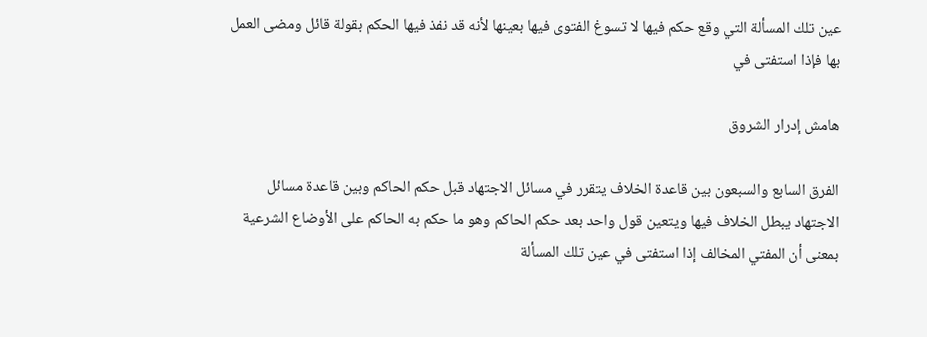عين تلك المسألة التي وقع حكم فيها لا تسوغ الفتوى فيها بعينها لأنه قد نفذ فيها الحكم بقولة قائل ومضى العمل بها فإذا استفتى في

هامش إدرار الشروق

الفرق السابع والسبعون بين قاعدة الخلاف يتقرر في مسائل الاجتهاد قبل حكم الحاكم وبين قاعدة مسائل الاجتهاد يبطل الخلاف فيها ويتعين قول واحد بعد حكم الحاكم وهو ما حكم به الحاكم على الأوضاع الشرعية بمعنى أن المفتي المخالف إذا استفتى في عين تلك المسألة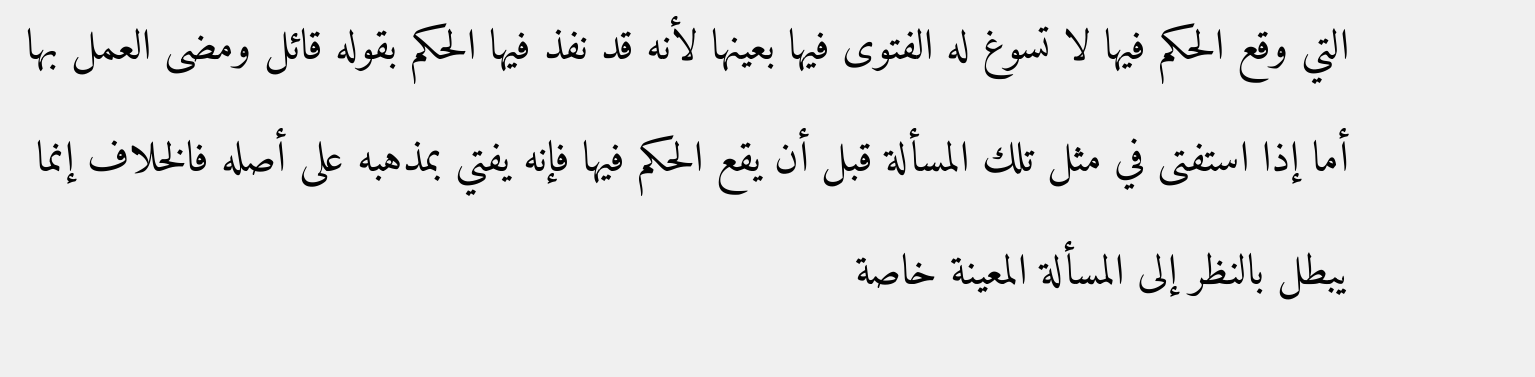التي وقع الحكم فيها لا تسوغ له الفتوى فيها بعينها لأنه قد نفذ فيها الحكم بقوله قائل ومضى العمل بها أما إذا استفتى في مثل تلك المسألة قبل أن يقع الحكم فيها فإنه يفتي بمذهبه على أصله فالخلاف إنما يبطل بالنظر إلى المسألة المعينة خاصة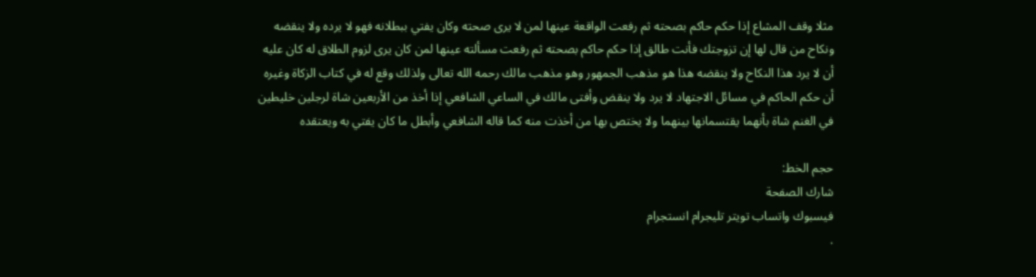مثلا وقف المشاع إذا حكم حاكم بصحته ثم رفعت الواقعة عينها لمن لا يرى صحته وكان يفتي ببطلانه فهو لا يرده ولا ينقضه ونكاح من قال لها إن تزوجتك فأنت طالق إذا حكم حاكم بصحته ثم رفعت مسألته عينها لمن كان يرى لزوم الطلاق له كان عليه أن لا يرد هذا النكاح ولا ينقضه هذا هو مذهب الجمهور وهو مذهب مالك رحمه الله تعالى ولذلك وقع له في كتاب الزكاة وغيره أن حكم الحاكم في مسائل الاجتهاد لا يرد ولا ينقض وأفتى مالك في الساعي الشافعي إذا أخذ من الأربعين شاة لرجلين خليطين في الغنم شاة بأنهما يقتسمانها بينهما ولا يختص بها من أخذت منه كما قاله الشافعي وأبطل ما كان يفتي به ويعتقده

حجم الخط:
شارك الصفحة
فيسبوك واتساب تويتر تليجرام انستجرام
.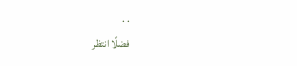. .
فضلًا انتظر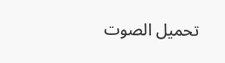تحميل الصوت